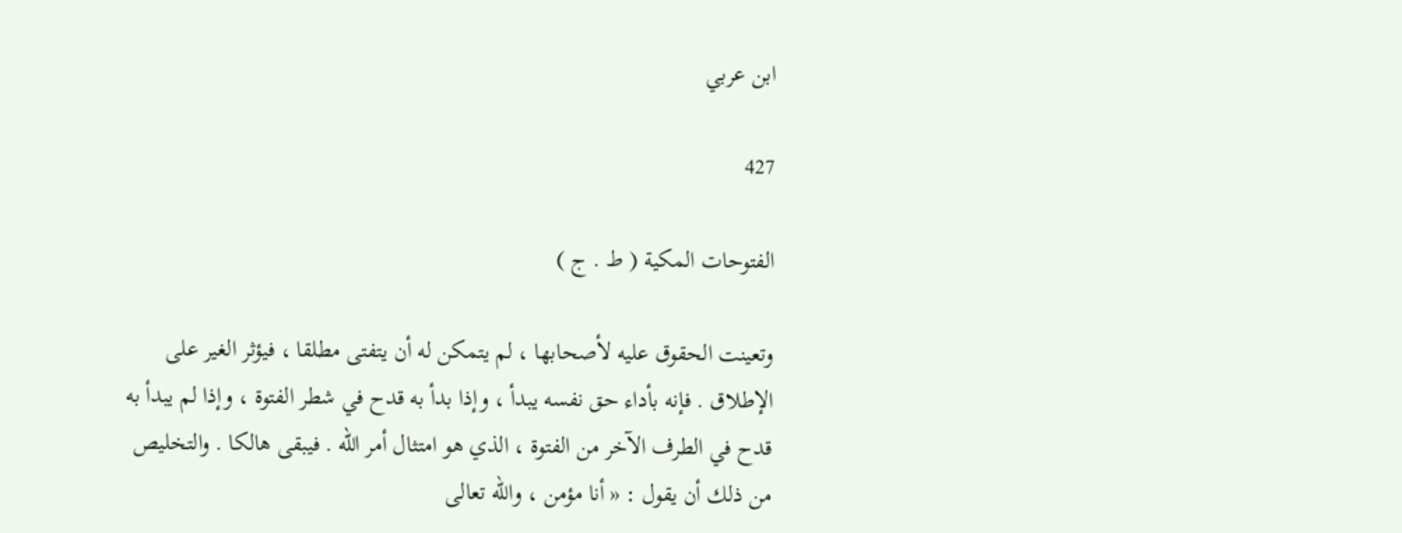ابن عربي

427

الفتوحات المكية ( ط . ج )

وتعينت الحقوق عليه لأصحابها ، لم يتمكن له أن يتفتى مطلقا ، فيؤثر الغير على الإطلاق . فإنه بأداء حق نفسه يبدأ ، وإذا بدأ به قدح في شطر الفتوة ، وإذا لم يبدأ به قدح في الطرف الآخر من الفتوة ، الذي هو امتثال أمر الله . فيبقى هالكا . والتخليص من ذلك أن يقول : « أنا مؤمن ، والله تعالى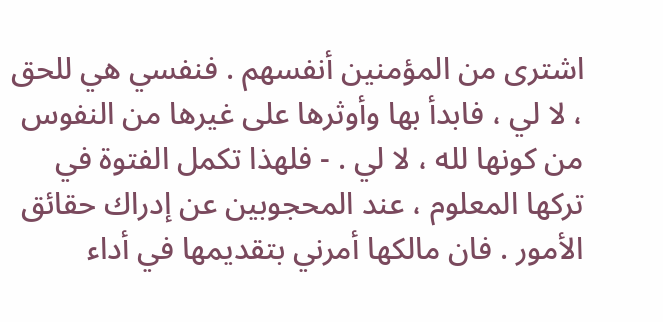اشترى من المؤمنين أنفسهم . فنفسي هي للحق ، لا لي ، فابدأ بها وأوثرها على غيرها من النفوس من كونها لله ، لا لي . - فلهذا تكمل الفتوة في تركها المعلوم ، عند المحجوبين عن إدراك حقائق الأمور . فان مالكها أمرني بتقديمها في أداء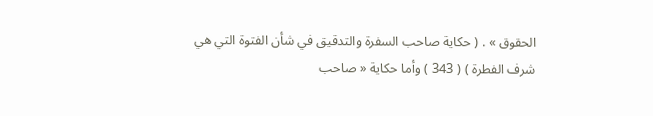الحقوق » . ( حكاية صاحب السفرة والتدقيق في شأن الفتوة التي هي شرف الفطرة ) ( 343 ) وأما حكاية « صاحب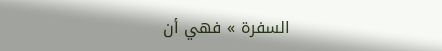السفرة » فهي أن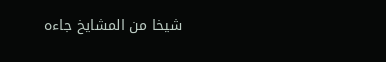شيخا من المشايخ جاءه